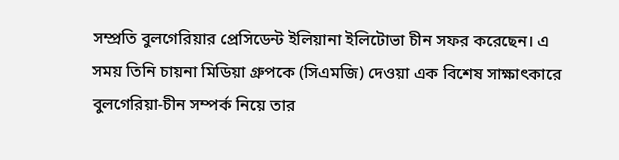সম্প্রতি বুলগেরিয়ার প্রেসিডেন্ট ইলিয়ানা ইলিটোভা চীন সফর করেছেন। এ সময় তিনি চায়না মিডিয়া গ্রুপকে (সিএমজি) দেওয়া এক বিশেষ সাক্ষাৎকারে বুলগেরিয়া-চীন সম্পর্ক নিয়ে তার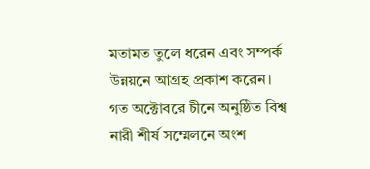মতামত তুলে ধরেন এবং সম্পর্ক উন্নয়নে আগ্রহ প্রকাশ করেন।
গত অক্টোবরে চীনে অনুষ্ঠিত বিশ্ব নারী শীর্ষ সম্মেলনে অংশ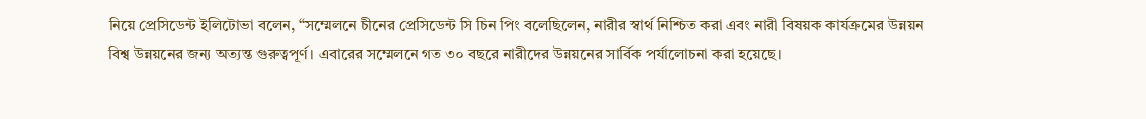নিয়ে প্রেসিডেন্ট ইলিটোভা বলেন, “সম্মেলনে চীনের প্রেসিডেন্ট সি চিন পিং বলেছিলেন, নারীর স্বার্থ নিশ্চিত করা এবং নারী বিষয়ক কার্যক্রমের উন্নয়ন বিশ্ব উন্নয়নের জন্য অত্যন্ত গুরুত্বপূর্ণ। এবারের সম্মেলনে গত ৩০ বছরে নারীদের উন্নয়নের সার্বিক পর্যালোচনা করা হয়েছে।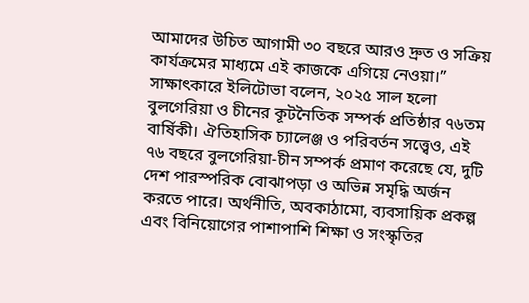আমাদের উচিত আগামী ৩০ বছরে আরও দ্রুত ও সক্রিয় কার্যক্রমের মাধ্যমে এই কাজকে এগিয়ে নেওয়া।”
সাক্ষাৎকারে ইলিটোভা বলেন, ২০২৫ সাল হলো বুলগেরিয়া ও চীনের কূটনৈতিক সম্পর্ক প্রতিষ্ঠার ৭৬তম বার্ষিকী। ঐতিহাসিক চ্যালেঞ্জ ও পরিবর্তন সত্ত্বেও, এই ৭৬ বছরে বুলগেরিয়া-চীন সম্পর্ক প্রমাণ করেছে যে, দুটি দেশ পারস্পরিক বোঝাপড়া ও অভিন্ন সমৃদ্ধি অর্জন করতে পারে। অর্থনীতি, অবকাঠামো, ব্যবসায়িক প্রকল্প এবং বিনিয়োগের পাশাপাশি শিক্ষা ও সংস্কৃতির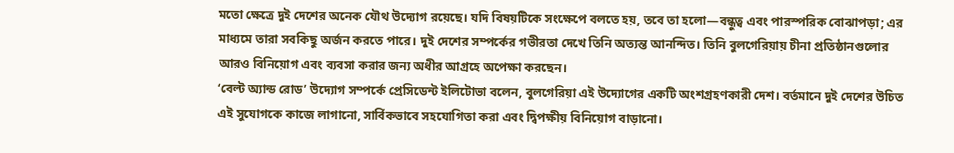মতো ক্ষেত্রে দুই দেশের অনেক যৌথ উদ্যোগ রয়েছে। যদি বিষয়টিকে সংক্ষেপে বলতে হয়, তবে তা হলো—বন্ধুত্ব এবং পারস্পরিক বোঝাপড়া; এর মাধ্যমে তারা সবকিছু অর্জন করতে পারে। দুই দেশের সম্পর্কের গভীরতা দেখে তিনি অত্যন্ত আনন্দিত। তিনি বুলগেরিয়ায় চীনা প্রতিষ্ঠানগুলোর আরও বিনিয়োগ এবং ব্যবসা করার জন্য অধীর আগ্রহে অপেক্ষা করছেন।
‘বেল্ট অ্যান্ড রোড’ উদ্যোগ সম্পর্কে প্রেসিডেন্ট ইলিটোভা বলেন, বুলগেরিয়া এই উদ্যোগের একটি অংশগ্রহণকারী দেশ। বর্তমানে দুই দেশের উচিত এই সুযোগকে কাজে লাগানো, সার্বিকভাবে সহযোগিতা করা এবং দ্বিপক্ষীয় বিনিয়োগ বাড়ানো।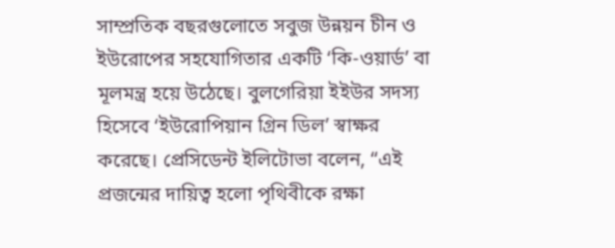সাম্প্রতিক বছরগুলোতে সবুজ উন্নয়ন চীন ও ইউরোপের সহযোগিতার একটি ‘কি-ওয়ার্ড’ বা মূলমন্ত্র হয়ে উঠেছে। বুলগেরিয়া ইইউর সদস্য হিসেবে ‘ইউরোপিয়ান গ্রিন ডিল’ স্বাক্ষর করেছে। প্রেসিডেন্ট ইলিটোভা বলেন, “এই প্রজন্মের দায়িত্ব হলো পৃথিবীকে রক্ষা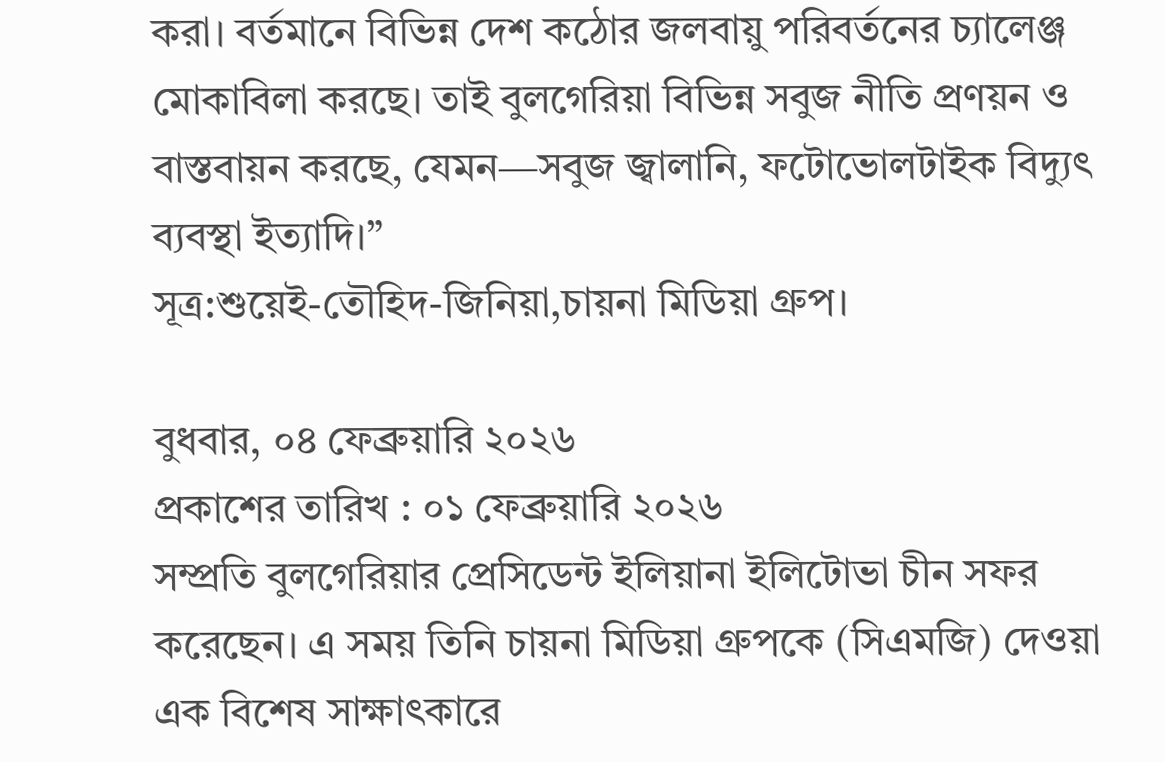করা। বর্তমানে বিভিন্ন দেশ কঠোর জলবায়ু পরিবর্তনের চ্যালেঞ্জ মোকাবিলা করছে। তাই বুলগেরিয়া বিভিন্ন সবুজ নীতি প্রণয়ন ও বাস্তবায়ন করছে, যেমন—সবুজ জ্বালানি, ফটোভোলটাইক বিদ্যুৎ ব্যবস্থা ইত্যাদি।”
সূত্র:শুয়েই-তৌহিদ-জিনিয়া,চায়না মিডিয়া গ্রুপ।

বুধবার, ০৪ ফেব্রুয়ারি ২০২৬
প্রকাশের তারিখ : ০১ ফেব্রুয়ারি ২০২৬
সম্প্রতি বুলগেরিয়ার প্রেসিডেন্ট ইলিয়ানা ইলিটোভা চীন সফর করেছেন। এ সময় তিনি চায়না মিডিয়া গ্রুপকে (সিএমজি) দেওয়া এক বিশেষ সাক্ষাৎকারে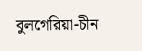বুলগেরিয়া-চীন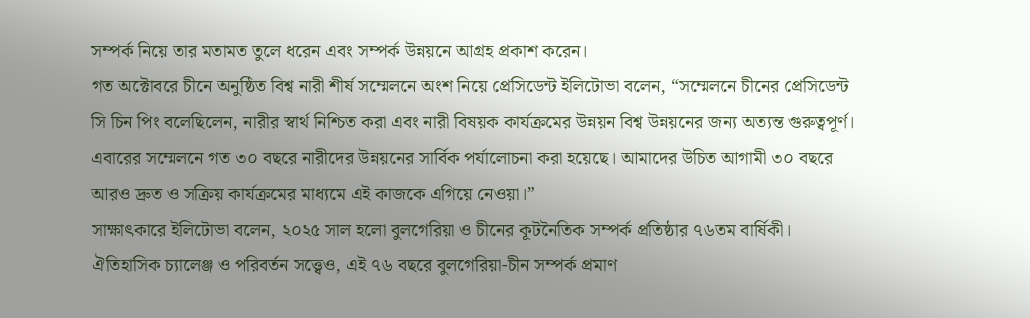সম্পর্ক নিয়ে তার মতামত তুলে ধরেন এবং সম্পর্ক উন্নয়নে আগ্রহ প্রকাশ করেন।
গত অক্টোবরে চীনে অনুষ্ঠিত বিশ্ব নারী শীর্ষ সম্মেলনে অংশ নিয়ে প্রেসিডেন্ট ইলিটোভা বলেন, “সম্মেলনে চীনের প্রেসিডেন্ট সি চিন পিং বলেছিলেন, নারীর স্বার্থ নিশ্চিত করা এবং নারী বিষয়ক কার্যক্রমের উন্নয়ন বিশ্ব উন্নয়নের জন্য অত্যন্ত গুরুত্বপূর্ণ। এবারের সম্মেলনে গত ৩০ বছরে নারীদের উন্নয়নের সার্বিক পর্যালোচনা করা হয়েছে। আমাদের উচিত আগামী ৩০ বছরে আরও দ্রুত ও সক্রিয় কার্যক্রমের মাধ্যমে এই কাজকে এগিয়ে নেওয়া।”
সাক্ষাৎকারে ইলিটোভা বলেন, ২০২৫ সাল হলো বুলগেরিয়া ও চীনের কূটনৈতিক সম্পর্ক প্রতিষ্ঠার ৭৬তম বার্ষিকী। ঐতিহাসিক চ্যালেঞ্জ ও পরিবর্তন সত্ত্বেও, এই ৭৬ বছরে বুলগেরিয়া-চীন সম্পর্ক প্রমাণ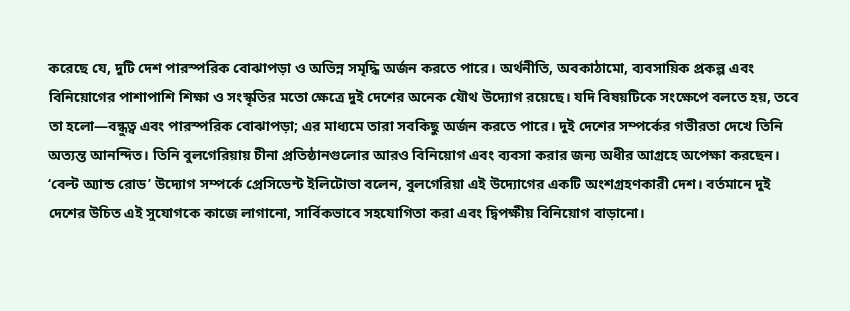করেছে যে, দুটি দেশ পারস্পরিক বোঝাপড়া ও অভিন্ন সমৃদ্ধি অর্জন করতে পারে। অর্থনীতি, অবকাঠামো, ব্যবসায়িক প্রকল্প এবং বিনিয়োগের পাশাপাশি শিক্ষা ও সংস্কৃতির মতো ক্ষেত্রে দুই দেশের অনেক যৌথ উদ্যোগ রয়েছে। যদি বিষয়টিকে সংক্ষেপে বলতে হয়, তবে তা হলো—বন্ধুত্ব এবং পারস্পরিক বোঝাপড়া; এর মাধ্যমে তারা সবকিছু অর্জন করতে পারে। দুই দেশের সম্পর্কের গভীরতা দেখে তিনি অত্যন্ত আনন্দিত। তিনি বুলগেরিয়ায় চীনা প্রতিষ্ঠানগুলোর আরও বিনিয়োগ এবং ব্যবসা করার জন্য অধীর আগ্রহে অপেক্ষা করছেন।
‘বেল্ট অ্যান্ড রোড’ উদ্যোগ সম্পর্কে প্রেসিডেন্ট ইলিটোভা বলেন, বুলগেরিয়া এই উদ্যোগের একটি অংশগ্রহণকারী দেশ। বর্তমানে দুই দেশের উচিত এই সুযোগকে কাজে লাগানো, সার্বিকভাবে সহযোগিতা করা এবং দ্বিপক্ষীয় বিনিয়োগ বাড়ানো।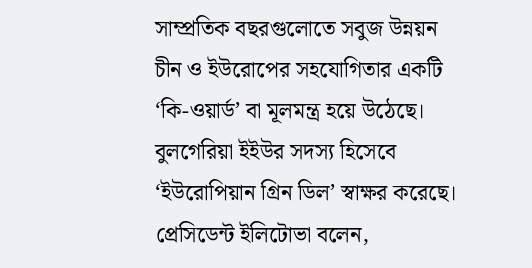সাম্প্রতিক বছরগুলোতে সবুজ উন্নয়ন চীন ও ইউরোপের সহযোগিতার একটি ‘কি-ওয়ার্ড’ বা মূলমন্ত্র হয়ে উঠেছে। বুলগেরিয়া ইইউর সদস্য হিসেবে ‘ইউরোপিয়ান গ্রিন ডিল’ স্বাক্ষর করেছে। প্রেসিডেন্ট ইলিটোভা বলেন,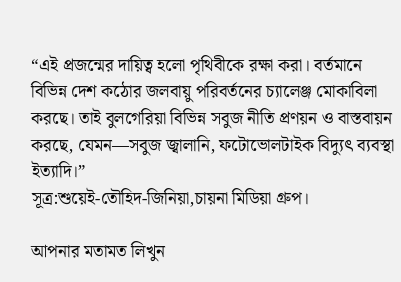“এই প্রজন্মের দায়িত্ব হলো পৃথিবীকে রক্ষা করা। বর্তমানে বিভিন্ন দেশ কঠোর জলবায়ু পরিবর্তনের চ্যালেঞ্জ মোকাবিলা করছে। তাই বুলগেরিয়া বিভিন্ন সবুজ নীতি প্রণয়ন ও বাস্তবায়ন করছে, যেমন—সবুজ জ্বালানি, ফটোভোলটাইক বিদ্যুৎ ব্যবস্থা ইত্যাদি।”
সূত্র:শুয়েই-তৌহিদ-জিনিয়া,চায়না মিডিয়া গ্রুপ।

আপনার মতামত লিখুন